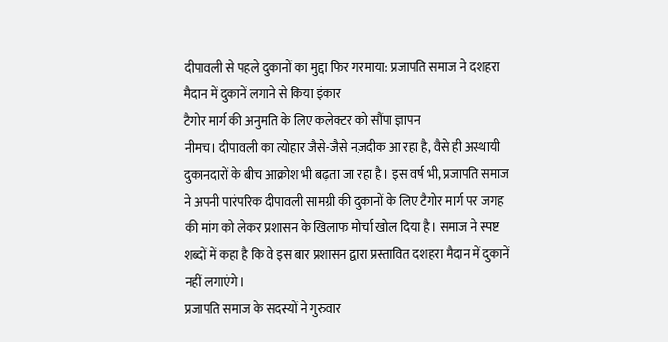दीपावली से पहले दुकानों का मुद्दा फिर गरमाया: प्रजापति समाज ने दशहरा मैदान में दुकानें लगाने से किया इंकार
टैगोर मार्ग की अनुमति के लिए कलेक्टर को सौंपा ज्ञापन
नीमच। दीपावली का त्योहार जैसे-जैसे नज़दीक आ रहा है, वैसे ही अस्थायी दुकानदारों के बीच आक्रोश भी बढ़ता जा रहा है। इस वर्ष भी, प्रजापति समाज ने अपनी पारंपरिक दीपावली सामग्री की दुकानों के लिए टैगोर मार्ग पर जगह की मांग को लेकर प्रशासन के खिलाफ मोर्चा खोल दिया है। समाज ने स्पष्ट शब्दों में कहा है कि वे इस बार प्रशासन द्वारा प्रस्तावित दशहरा मैदान में दुकानें नहीं लगाएंगे।
प्रजापति समाज के सदस्यों ने गुरुवार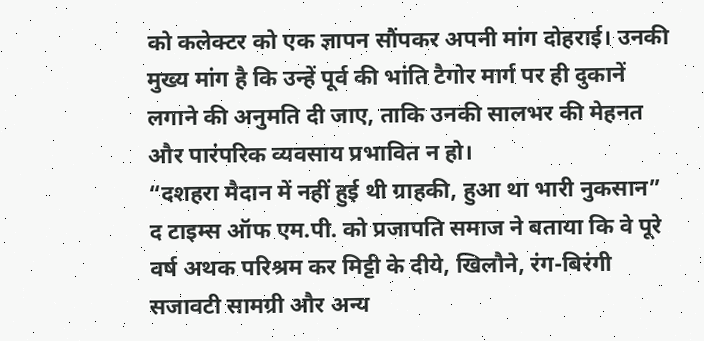को कलेक्टर को एक ज्ञापन सौंपकर अपनी मांग दोहराई। उनकी मुख्य मांग है कि उन्हें पूर्व की भांति टैगोर मार्ग पर ही दुकानें लगाने की अनुमति दी जाए, ताकि उनकी सालभर की मेहनत और पारंपरिक व्यवसाय प्रभावित न हो।
“दशहरा मैदान में नहीं हुई थी ग्राहकी, हुआ था भारी नुकसान”
द टाइम्स ऑफ एम.पी. को प्रजापति समाज ने बताया कि वे पूरे वर्ष अथक परिश्रम कर मिट्टी के दीये, खिलौने, रंग-बिरंगी सजावटी सामग्री और अन्य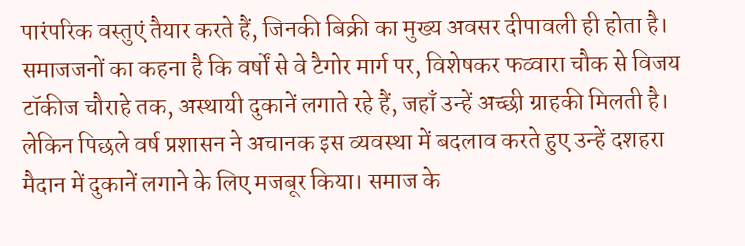पारंपरिक वस्तुएं तैयार करते हैं, जिनकी बिक्री का मुख्य अवसर दीपावली ही होता है। समाजजनों का कहना है कि वर्षों से वे टैगोर मार्ग पर, विशेषकर फव्वारा चौक से विजय टॉकीज चौराहे तक, अस्थायी दुकानें लगाते रहे हैं, जहाँ उन्हें अच्छी ग्राहकी मिलती है।
लेकिन पिछले वर्ष प्रशासन ने अचानक इस व्यवस्था में बदलाव करते हुए उन्हें दशहरा मैदान में दुकानें लगाने के लिए मजबूर किया। समाज के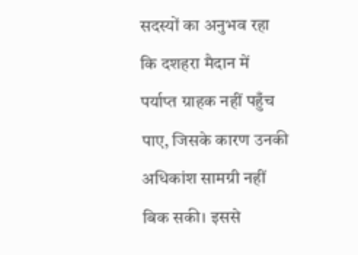सदस्यों का अनुभव रहा कि दशहरा मैदान में पर्याप्त ग्राहक नहीं पहुँच पाए, जिसके कारण उनकी अधिकांश सामग्री नहीं बिक सकी। इससे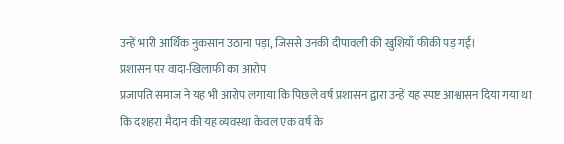उन्हें भारी आर्थिक नुकसान उठाना पड़ा, जिससे उनकी दीपावली की खुशियाँ फीकी पड़ गईं।
प्रशासन पर वादा-खिलाफी का आरोप
प्रजापति समाज ने यह भी आरोप लगाया कि पिछले वर्ष प्रशासन द्वारा उन्हें यह स्पष्ट आश्वासन दिया गया था कि दशहरा मैदान की यह व्यवस्था केवल एक वर्ष के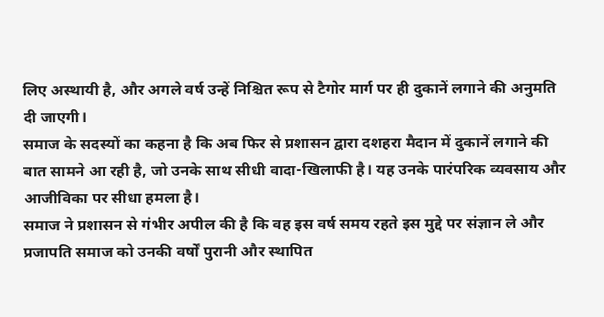लिए अस्थायी है, और अगले वर्ष उन्हें निश्चित रूप से टैगोर मार्ग पर ही दुकानें लगाने की अनुमति दी जाएगी।
समाज के सदस्यों का कहना है कि अब फिर से प्रशासन द्वारा दशहरा मैदान में दुकानें लगाने की बात सामने आ रही है, जो उनके साथ सीधी वादा-खिलाफी है। यह उनके पारंपरिक व्यवसाय और आजीविका पर सीधा हमला है।
समाज ने प्रशासन से गंभीर अपील की है कि वह इस वर्ष समय रहते इस मुद्दे पर संज्ञान ले और प्रजापति समाज को उनकी वर्षों पुरानी और स्थापित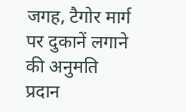जगह, टैगोर मार्ग पर दुकानें लगाने की अनुमति प्रदान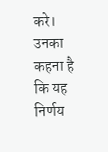करे। उनका कहना है कि यह निर्णय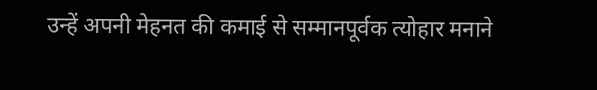उन्हें अपनी मेहनत की कमाई से सम्मानपूर्वक त्योहार मनाने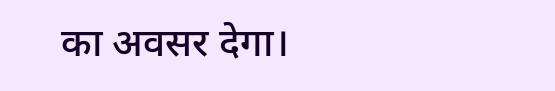का अवसर देगा।